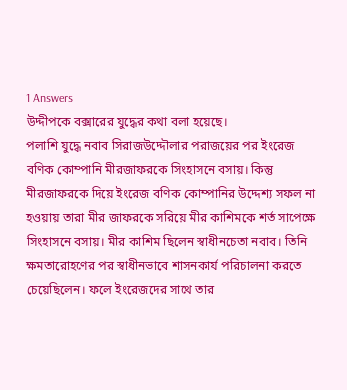1 Answers
উদ্দীপকে বক্সারের যুদ্ধের কথা বলা হয়েছে।
পলাশি যুদ্ধে নবাব সিরাজউদ্দৌলার পরাজয়ের পর ইংরেজ বণিক কোম্পানি মীরজাফরকে সিংহাসনে বসায়। কিন্তু মীরজাফরকে দিয়ে ইংরেজ বণিক কোম্পানির উদ্দেশ্য সফল না হওয়ায় তারা মীর জাফরকে সরিয়ে মীর কাশিমকে শর্ত সাপেক্ষে সিংহাসনে বসায়। মীর কাশিম ছিলেন স্বাধীনচেতা নবাব। তিনি ক্ষমতারোহণের পর স্বাধীনভাবে শাসনকার্য পরিচালনা করতে চেয়েছিলেন। ফলে ইংরেজদের সাথে তার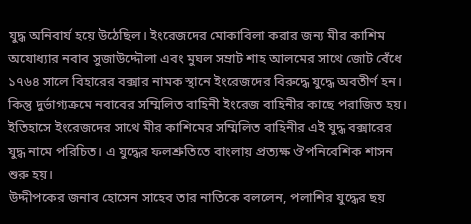যুদ্ধ অনিবার্য হয়ে উঠেছিল। ইংরেজদের মোকাবিলা করার জন্য মীর কাশিম অযোধ্যার নবাব সুজাউদ্দৌলা এবং মুঘল সম্রাট শাহ আলমের সাথে জোট বেঁধে ১৭৬৪ সালে বিহারের বক্সার নামক স্থানে ইংরেজদের বিরুদ্ধে যুদ্ধে অবতীর্ণ হন। কিন্তু দুর্ভাগ্যক্রমে নবাবের সম্মিলিত বাহিনী ইংরেজ বাহিনীর কাছে পরাজিত হয়। ইতিহাসে ইংরেজদের সাথে মীর কাশিমের সম্মিলিত বাহিনীর এই যুদ্ধ বক্সারের যুদ্ধ নামে পরিচিত। এ যুদ্ধের ফলশ্রুতিতে বাংলায় প্রত্যক্ষ ঔপনিবেশিক শাসন শুরু হয়।
উদ্দীপকের জনাব হোসেন সাহেব তার নাতিকে বললেন, পলাশির যুদ্ধের ছয়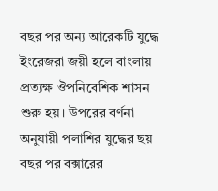বছর পর অন্য আরেকটি যুদ্ধে ইংরেজরা জয়ী হলে বাংলায় প্রত্যক্ষ ঔপনিবেশিক শাসন শুরু হয়। উপরের বর্ণনা অনুযায়ী পলাশির যুদ্ধের ছয় বছর পর বক্সারের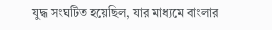যুদ্ধ সংঘটিত হয়েছিল, যার মাধ্যমে বাংলার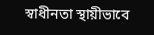স্বাধীনতা স্থায়ীভাবে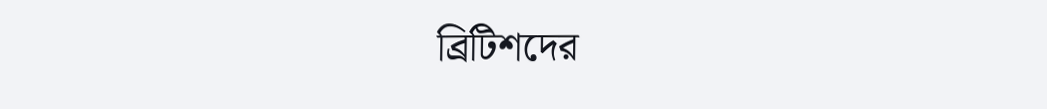ব্রিটিশদের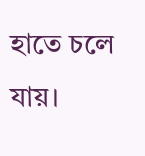হাতে চলে যায়।